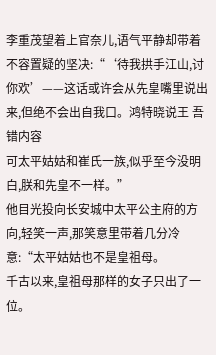李重茂望着上官奈儿,语气平静却带着不容置疑的坚决:“‘待我拱手江山,讨你欢’——这话或许会从先皇嘴里说出来,但绝不会出自我口。鸿特晓说王 吾错内容
可太平姑姑和崔氏一族,似乎至今没明白,朕和先皇不一样。”
他目光投向长安城中太平公主府的方向,轻笑一声,那笑意里带着几分冷意:“太平姑姑也不是皇祖母。
千古以来,皇祖母那样的女子只出了一位。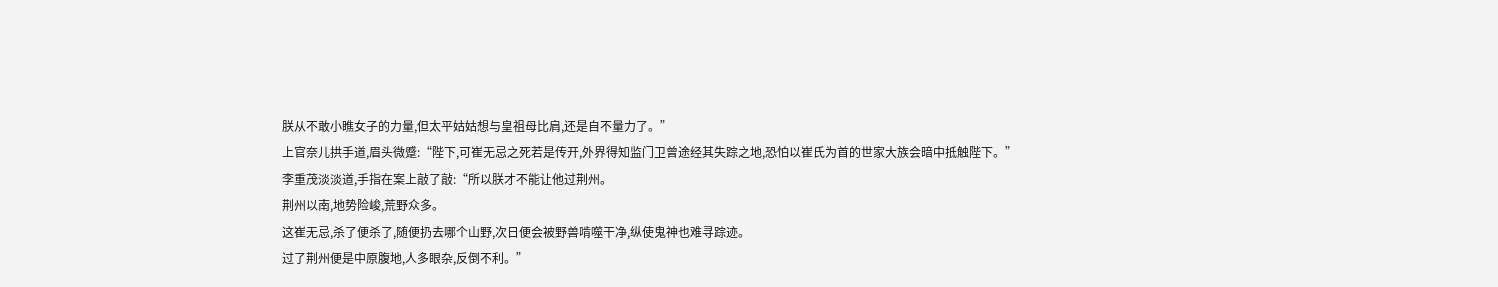朕从不敢小瞧女子的力量,但太平姑姑想与皇祖母比肩,还是自不量力了。”
上官奈儿拱手道,眉头微蹙:“陛下,可崔无忌之死若是传开,外界得知监门卫曾途经其失踪之地,恐怕以崔氏为首的世家大族会暗中抵触陛下。”
李重茂淡淡道,手指在案上敲了敲:“所以朕才不能让他过荆州。
荆州以南,地势险峻,荒野众多。
这崔无忌,杀了便杀了,随便扔去哪个山野,次日便会被野兽啃噬干净,纵使鬼神也难寻踪迹。
过了荆州便是中原腹地,人多眼杂,反倒不利。”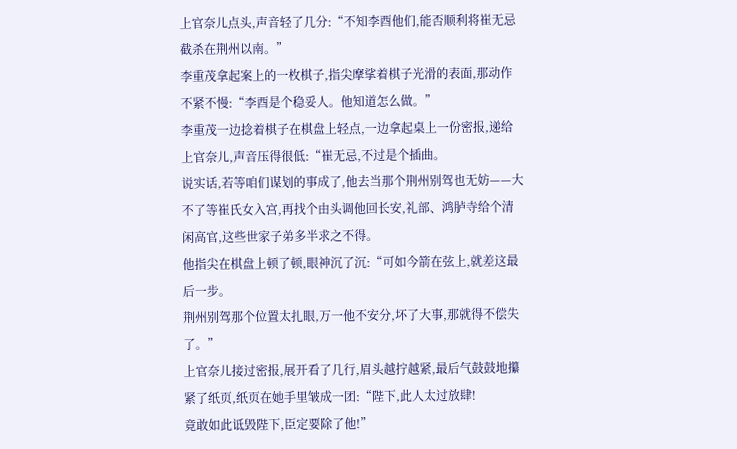上官奈儿点头,声音轻了几分:“不知李酉他们,能否顺利将崔无忌截杀在荆州以南。”
李重茂拿起案上的一枚棋子,指尖摩挲着棋子光滑的表面,那动作不紧不慢:“李酉是个稳妥人。他知道怎么做。”
李重茂一边捻着棋子在棋盘上轻点,一边拿起桌上一份密报,递给上官奈儿,声音压得很低:“崔无忌,不过是个插曲。
说实话,若等咱们谋划的事成了,他去当那个荆州别驾也无妨——大不了等崔氏女入宫,再找个由头调他回长安,礼部、鸿胪寺给个清闲高官,这些世家子弟多半求之不得。
他指尖在棋盘上顿了顿,眼神沉了沉:“可如今箭在弦上,就差这最后一步。
荆州别驾那个位置太扎眼,万一他不安分,坏了大事,那就得不偿失了。”
上官奈儿接过密报,展开看了几行,眉头越拧越紧,最后气鼓鼓地攥紧了纸页,纸页在她手里皱成一团:“陛下,此人太过放肆!
竟敢如此诋毁陛下,臣定要除了他!”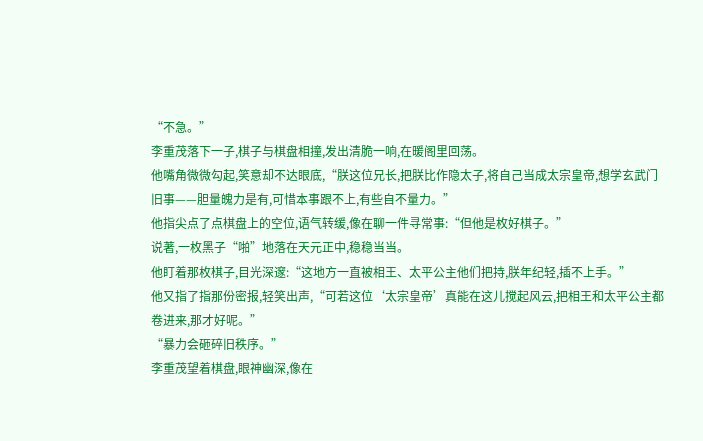“不急。”
李重茂落下一子,棋子与棋盘相撞,发出清脆一响,在暖阁里回荡。
他嘴角微微勾起,笑意却不达眼底,“朕这位兄长,把朕比作隐太子,将自己当成太宗皇帝,想学玄武门旧事——胆量魄力是有,可惜本事跟不上,有些自不量力。”
他指尖点了点棋盘上的空位,语气转缓,像在聊一件寻常事:“但他是枚好棋子。”
说著,一枚黑子“啪”地落在天元正中,稳稳当当。
他盯着那枚棋子,目光深邃:“这地方一直被相王、太平公主他们把持,朕年纪轻,插不上手。”
他又指了指那份密报,轻笑出声,“可若这位‘太宗皇帝’真能在这儿搅起风云,把相王和太平公主都卷进来,那才好呢。”
“暴力会砸碎旧秩序。”
李重茂望着棋盘,眼神幽深,像在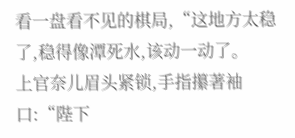看一盘看不见的棋局,“这地方太稳了,稳得像潭死水,该动一动了。
上官奈儿眉头紧锁,手指攥著袖口:“陛下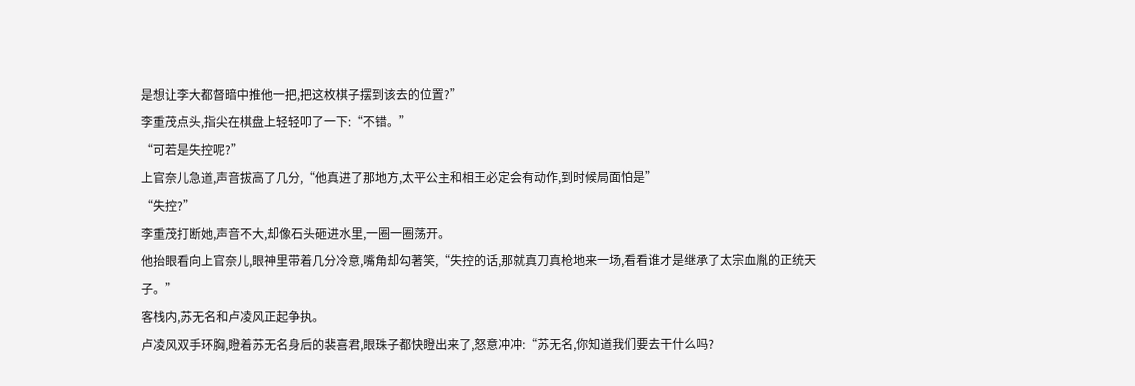是想让李大都督暗中推他一把,把这枚棋子摆到该去的位置?”
李重茂点头,指尖在棋盘上轻轻叩了一下:“不错。”
“可若是失控呢?”
上官奈儿急道,声音拔高了几分,“他真进了那地方,太平公主和相王必定会有动作,到时候局面怕是”
“失控?”
李重茂打断她,声音不大,却像石头砸进水里,一圈一圈荡开。
他抬眼看向上官奈儿,眼神里带着几分冷意,嘴角却勾著笑,“失控的话,那就真刀真枪地来一场,看看谁才是继承了太宗血胤的正统天子。”
客栈内,苏无名和卢凌风正起争执。
卢凌风双手环胸,瞪着苏无名身后的裴喜君,眼珠子都快瞪出来了,怒意冲冲:“苏无名,你知道我们要去干什么吗?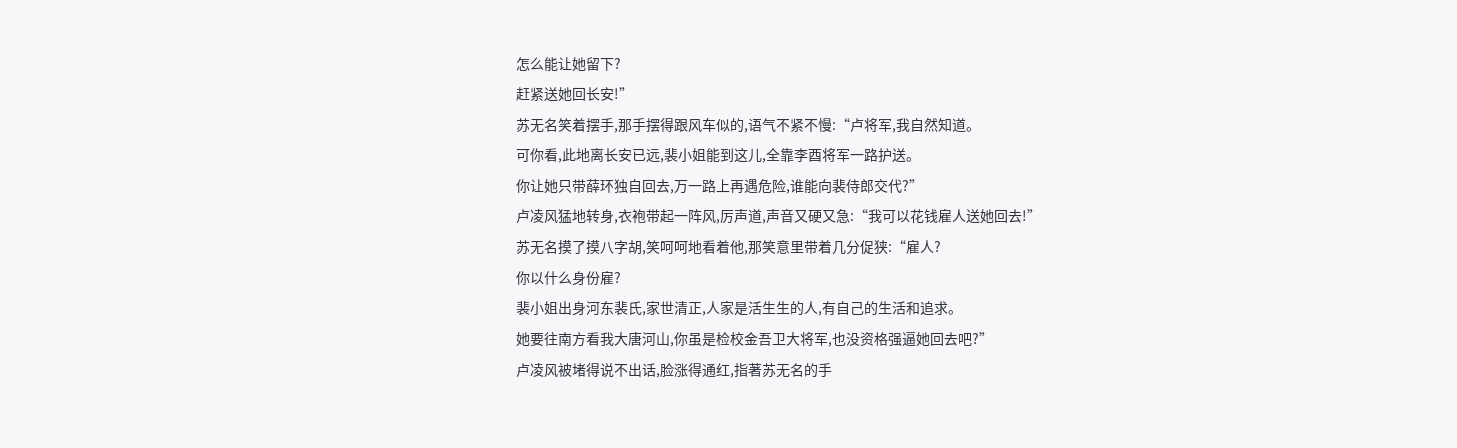怎么能让她留下?
赶紧送她回长安!”
苏无名笑着摆手,那手摆得跟风车似的,语气不紧不慢:“卢将军,我自然知道。
可你看,此地离长安已远,裴小姐能到这儿,全靠李酉将军一路护送。
你让她只带薛环独自回去,万一路上再遇危险,谁能向裴侍郎交代?”
卢凌风猛地转身,衣袍带起一阵风,厉声道,声音又硬又急:“我可以花钱雇人送她回去!”
苏无名摸了摸八字胡,笑呵呵地看着他,那笑意里带着几分促狭:“雇人?
你以什么身份雇?
裴小姐出身河东裴氏,家世清正,人家是活生生的人,有自己的生活和追求。
她要往南方看我大唐河山,你虽是检校金吾卫大将军,也没资格强逼她回去吧?”
卢凌风被堵得说不出话,脸涨得通红,指著苏无名的手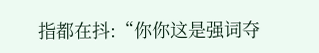指都在抖:“你你这是强词夺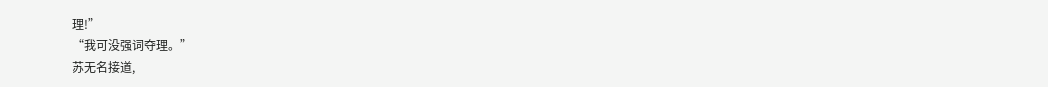理!”
“我可没强词夺理。”
苏无名接道,